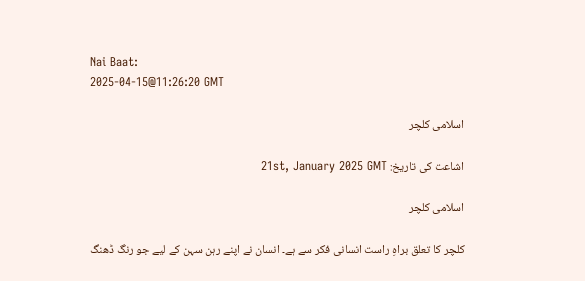Nai Baat:
2025-04-15@11:26:20 GMT

اسلامی کلچر

اشاعت کی تاریخ: 21st, January 2025 GMT

اسلامی کلچر

کلچر کا تعلق براہِ راست انسانی فکر سے ہے۔ انسان نے اپنے رہن سہن کے لیے جو رنگ ڈھنگ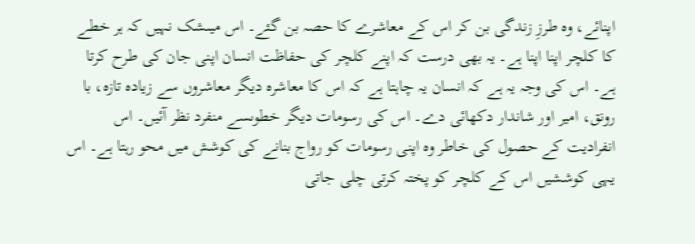اپنائے، وہ طرزِ زندگی بن کر اس کے معاشرے کا حصہ بن گئے۔ اس میںشک نہیں کہ ہر خطے کا کلچر اپنا اپنا ہے۔ یہ بھی درست کہ اپنے کلچر کی حفاظت انسان اپنی جان کی طرح کرتا ہے۔ اس کی وجہ یہ ہے کہ انسان یہ چاہتا ہے کہ اس کا معاشرہ دیگر معاشروں سے زیادہ تازہ، با رونق، امیر اور شاندار دکھائی دے۔ اس کی رسومات دیگر خطوںسے منفرد نظر آئیں۔ اس انفرادیت کے حصول کی خاطر وہ اپنی رسومات کو رواج بنانے کی کوشش میں محو رہتا ہے۔ اس یہی کوششیں اس کے کلچر کو پختہ کرتی چلی جاتی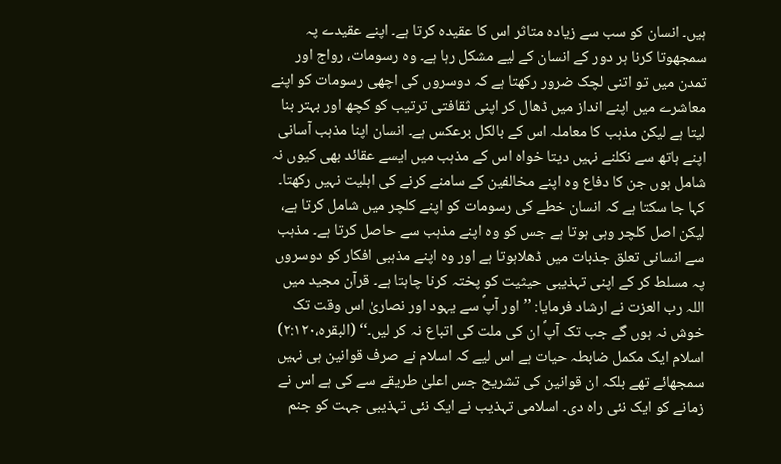ہیں۔ انسان کو سب سے زیادہ متاثر اس کا عقیدہ کرتا ہے۔ اپنے عقیدے پہ سمجھوتا کرنا ہر دور کے انسان کے لیے مشکل رہا ہے۔ وہ رسومات، رواج اور تمدن میں تو اتنی لچک ضرور رکھتا ہے کہ دوسروں کی اچھی رسومات کو اپنے معاشرے میں اپنے انداز میں ڈھال کر اپنی ثقافتی ترتیب کو کچھ اور بہتر بنا لیتا ہے لیکن مذہب کا معاملہ اس کے بالکل برعکس ہے۔ انسان اپنا مذہب آسانی اپنے ہاتھ سے نکلنے نہیں دیتا خواہ اس کے مذہب میں ایسے عقائد بھی کیوں نہ شامل ہوں جن کا دفاع وہ اپنے مخالفین کے سامنے کرنے کی اہلیت نہیں رکھتا۔ کہا جا سکتا ہے کہ انسان خطے کی رسومات کو اپنے کلچر میں شامل کرتا ہے، لیکن اصل کلچر وہی ہوتا ہے جس کو وہ اپنے مذہب سے حاصل کرتا ہے۔ مذہب سے انسانی تعلق جذبات میں ڈھلاہوتا ہے اور وہ اپنے مذہبی افکار کو دوسروں پہ مسلط کر کے اپنی تہذیبی حیثیت کو پختہ کرنا چاہتا ہے۔ قرآن مجید میں اللہ رب العزت نے ارشاد فرمایا: ’’اور آپؐ سے یہود اور نصاریٰ اس وقت تک خوش نہ ہوں گے جب تک آپؐ ان کی ملت کی اتباع نہ کر لیں۔‘‘ (البقرہ،۲:۱۲۰)
اسلام ایک مکمل ضابطہ حیات ہے اس لیے کہ اسلام نے صرف قوانین ہی نہیں سمجھائے تھے بلکہ ان قوانین کی تشریح جس اعلیٰ طریقے سے کی ہے اس نے زمانے کو ایک نئی راہ دی۔ اسلامی تہذیب نے ایک نئی تہذیبی جہت کو جنم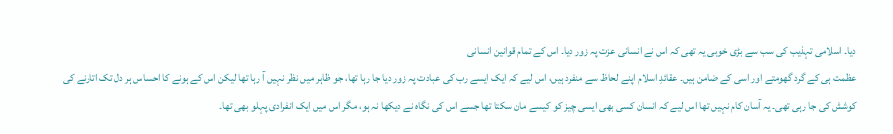دیا۔ اسلامی تہذیب کی سب سے بڑی خوبی یہ تھی کہ اس نے انسانی عزت پہ زور دیا۔ اس کے تمام قوانین انسانی
عظمت ہی کے گرد گھومتے اور اسی کے ضامن ہیں۔ عقائدِ اسلام اپنے لحاظ سے منفرد ہیں، اس لیے کہ ایک ایسے رب کی عبادت پہ زور دیا جا رہا تھا، جو ظاہر میں نظر نہیں آ رہا تھا لیکن اس کے ہونے کا احساس ہر دل تک اتارنے کی کوشش کی جا رہی تھی۔ یہ آسان کام نہیں تھا اس لیے کہ انسان کسی بھی ایسی چیز کو کیسے مان سکتا تھا جسے اس کی نگاہ نے دیکھا نہ ہو، مگر اس میں ایک انفرادی پہلو بھی تھا۔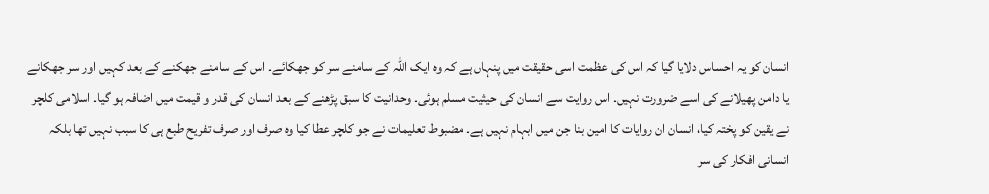انسان کو یہ احساس دلایا گیا کہ اس کی عظمت اسی حقیقت میں پنہاں ہے کہ وہ ایک اللہ کے سامنے سر کو جھکائے۔ اس کے سامنے جھکنے کے بعد کہیں اور سر جھکانے یا دامن پھیلانے کی اسے ضرورت نہیں۔ اس روایت سے انسان کی حیثیت مسلم ہوئی۔ وحدانیت کا سبق پڑھنے کے بعد انسان کی قدر و قیمت میں اضافہ ہو گیا۔ اسلامی کلچر نے یقین کو پختہ کیا، انسان ان روایات کا امین بنا جن میں ابہام نہیں ہے۔ مضبوط تعلیمات نے جو کلچر عطا کیا وہ صرف اور صرف تفریح طبع ہی کا سبب نہیں تھا بلکہ انسانی افکار کی سر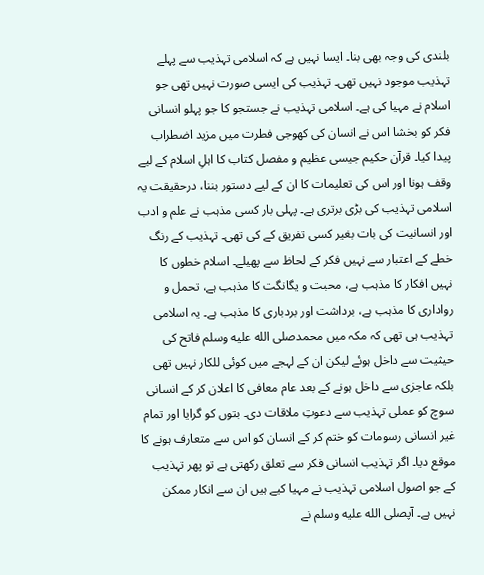بلندی کی وجہ بھی بنا۔ ایسا نہیں ہے کہ اسلامی تہذیب سے پہلے تہذیب موجود نہیں تھی۔ تہذیب کی ایسی صورت نہیں تھی جو اسلام نے مہیا کی ہے۔ اسلامی تہذیب نے جستجو کا جو پہلو انسانی فکر کو بخشا اس نے انسان کی کھوجی فطرت میں مزید اضطراب پیدا کیا۔ قرآن حکیم جیسی عظیم و مفصل کتاب کا اہلِ اسلام کے لیے وقف ہونا اور اس کی تعلیمات کا ان کے لیے دستور بننا، درحقیقت یہ اسلامی تہذیب کی بڑی برتری ہے۔ پہلی بار کسی مذہب نے علم و ادب اور انسانیت کی بات بغیر کسی تفریق کے کی تھی۔ تہذیب کے رنگ خطے کے اعتبار سے نہیں فکر کے لحاظ سے پھیلے۔ اسلام خطوں کا نہیں افکار کا مذہب ہے، محبت و یگانگت کا مذہب ہے، تحمل و رواداری کا مذہب ہے، برداشت اور بردباری کا مذہب ہے۔ یہ اسلامی تہذیب ہی تھی کہ مکہ میں محمدصلى الله عليه وسلم فاتح کی حیثیت سے داخل ہوئے لیکن ان کے لہجے میں کوئی للکار نہیں تھی بلکہ عاجزی سے داخل ہونے کے بعد عام معافی کا اعلان کر کے انسانی سوچ کو عملی تہذیب سے دعوتِ ملاقات دی۔ بتوں کو گرایا اور تمام غیر انسانی رسومات کو ختم کر کے انسان کو اس سے متعارف ہونے کا موقع دیا۔ اگر تہذیب انسانی فکر سے تعلق رکھتی ہے تو پھر تہذیب کے جو اصول اسلامی تہذیب نے مہیا کیے ہیں ان سے انکار ممکن نہیں ہے۔ آپصلى الله عليه وسلم نے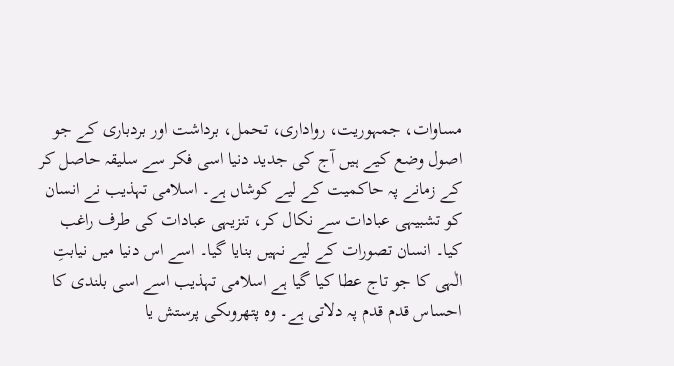مساوات، جمہوریت، رواداری، تحمل، برداشت اور بردباری کے جو اصول وضع کیے ہیں آج کی جدید دنیا اسی فکر سے سلیقہ حاصل کر کے زمانے پہ حاکمیت کے لیے کوشاں ہے۔ اسلامی تہذیب نے انسان کو تشبیہی عبادات سے نکال کر، تنزیہی عبادات کی طرف راغب کیا۔ انسان تصورات کے لیے نہیں بنایا گیا۔ اسے اس دنیا میں نیابتِ الٰہی کا جو تاج عطا کیا گیا ہے اسلامی تہذیب اسے اسی بلندی کا احساس قدم قدم پہ دلاتی ہے۔ وہ پتھروںکی پرستش یا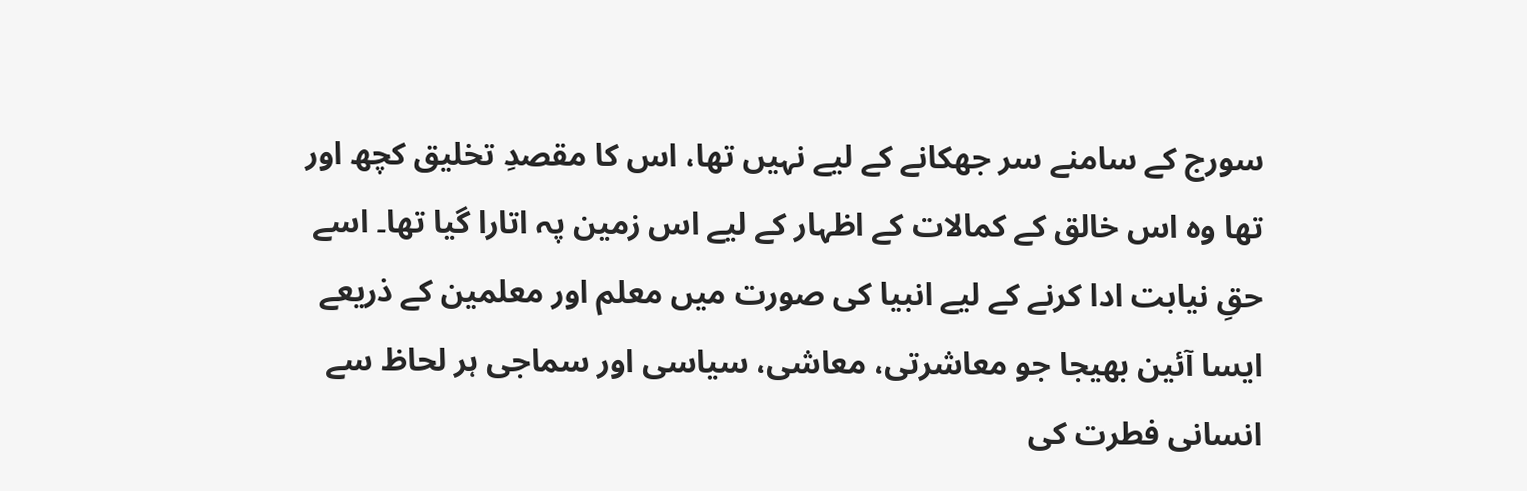سورج کے سامنے سر جھکانے کے لیے نہیں تھا، اس کا مقصدِ تخلیق کچھ اور تھا وہ اس خالق کے کمالات کے اظہار کے لیے اس زمین پہ اتارا گیا تھا۔ اسے حقِ نیابت ادا کرنے کے لیے انبیا کی صورت میں معلم اور معلمین کے ذریعے ایسا آئین بھیجا جو معاشرتی، معاشی، سیاسی اور سماجی ہر لحاظ سے انسانی فطرت کی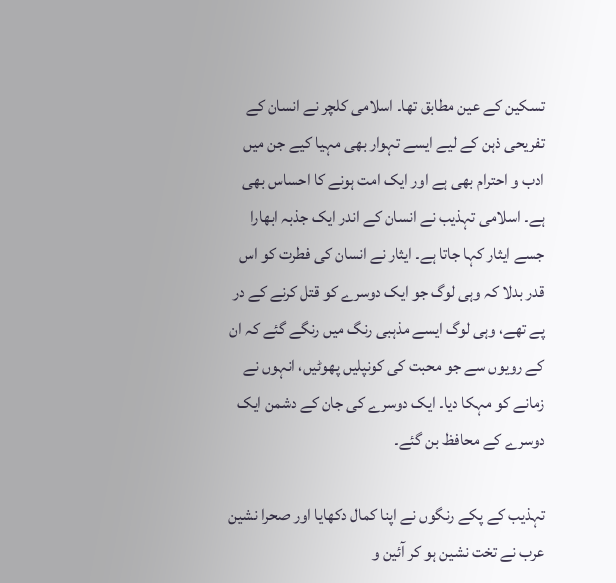تسکین کے عین مطابق تھا۔ اسلامی کلچر نے انسان کے تفریحی ذہن کے لیے ایسے تہوار بھی مہیا کیے جن میں ادب و احترام بھی ہے اور ایک امت ہونے کا احساس بھی ہے۔ اسلامی تہذیب نے انسان کے اندر ایک جذبہ ابھارا جسے ایثار کہا جاتا ہے۔ ایثار نے انسان کی فطرت کو اس قدر بدلا کہ وہی لوگ جو ایک دوسرے کو قتل کرنے کے در پے تھے، وہی لوگ ایسے مذہبی رنگ میں رنگے گئے کہ ان کے رویوں سے جو محبت کی کونپلیں پھوٹیں، انہوں نے زمانے کو مہکا دیا۔ ایک دوسرے کی جان کے دشمن ایک دوسرے کے محافظ بن گئے۔

تہذیب کے پکے رنگوں نے اپنا کمال دکھایا اور صحرا نشین عرب نے تخت نشین ہو کر آئین و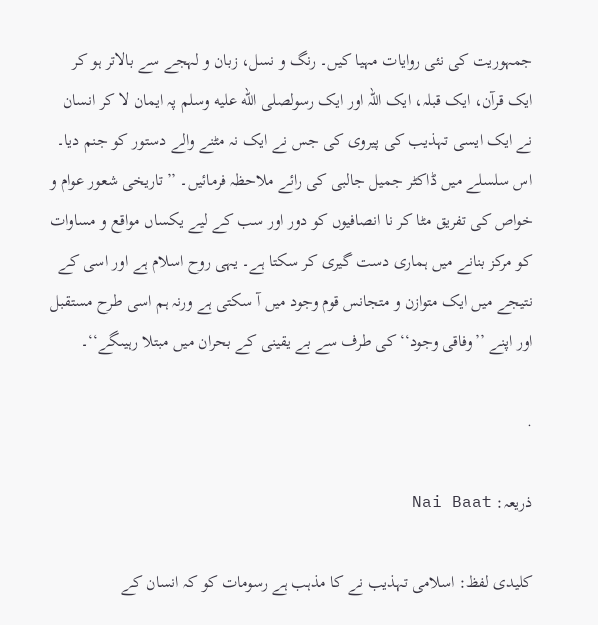جمہوریت کی نئی روایات مہیا کیں۔ رنگ و نسل، زبان و لہجے سے بالاتر ہو کر ایک قرآن، ایک قبلہ، ایک اللہ اور ایک رسولصلى الله عليه وسلم پہ ایمان لا کر انسان نے ایک ایسی تہذیب کی پیروی کی جس نے ایک نہ مٹنے والے دستور کو جنم دیا۔ اس سلسلے میں ڈاکٹر جمیل جالبی کی رائے ملاحظہ فرمائیں۔ ’’تاریخی شعور عوام و خواص کی تفریق مٹا کر نا انصافیوں کو دور اور سب کے لیے یکساں مواقع و مساوات کو مرکز بنانے میں ہماری دست گیری کر سکتا ہے۔ یہی روح اسلام ہے اور اسی کے نتیجے میں ایک متوازن و متجانس قوم وجود میں آ سکتی ہے ورنہ ہم اسی طرح مستقبل اور اپنے ’’وفاقی وجود‘‘ کی طرف سے بے یقینی کے بحران میں مبتلا رہیںگے‘‘۔

.

ذریعہ: Nai Baat

کلیدی لفظ: اسلامی تہذیب نے کا مذہب ہے رسومات کو کہ انسان کے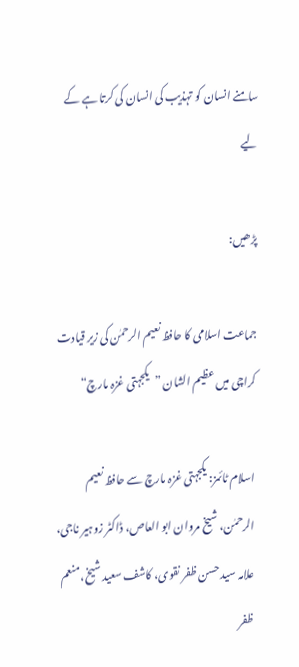سامنے انسان کو تہذیب کی انسان کی کرتا ہے کے لیے

پڑھیں:

جماعت اسلامی کا حافظ نعیم الرحمٰن کی زیر قیادت کراچی میں عظیم الشان ”یکجہتی غزہ مارچ“

اسلام ٹائمز: یکجہتی غزہ مارچ سے حافظ نعیم الرحمٰن، شیخ مروان ابو العاص، ڈاکٹر زوہیر ناجی، علامہ سید حسن ظفر نقوی، کاشف سعید شیخ، منعم ظفر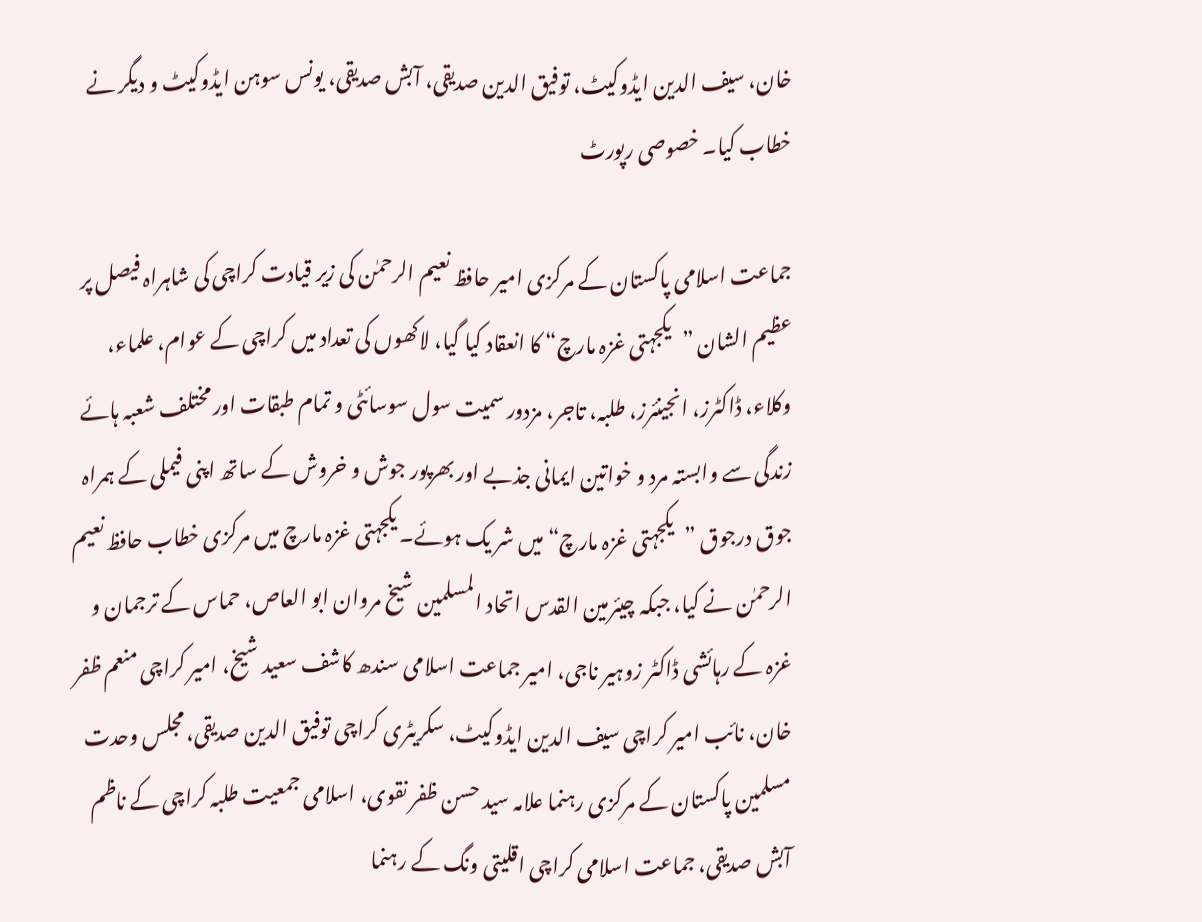خان، سیف الدین ایڈوکیٹ، توفیق الدین صدیقی، آبش صدیقی، یونس سوہن ایڈوکیٹ و دیگر نے خطاب کیا۔ خصوصی رپورٹ

جماعت اسلامی پاکستان کے مرکزی امیر حافظ نعیم الرحمٰن کی زیر قیادت کراچی کی شاہراہ فیصل پر عظیم الشان ”یکجہتی غزہ مارچ“ کا انعقاد کیا گیا، لاکھوں کی تعداد میں کراچی کے عوام، علماء، وکلاء، ڈاکٹرز، انجینئرز، طلبہ، تاجر، مزدور سمیت سول سوسائٹی و تمام طبقات اور مختلف شعبہ ہائے زندگی سے وابستہ مرد و خواتین ایمانی جذبے اور بھرپور جوش و خروش کے ساتھ اپنی فیملی کے ہمراہ جوق درجوق ”یکجہتی غزہ مارچ“ میں شر یک ہوئے۔ یکجہتی غزہ مارچ میں مرکزی خطاب حافظ نعیم الرحمٰن نے کیا، جبکہ چیئرمین القدس اتحاد المسلمین شیخ مروان ابو العاص، حماس کے ترجمان و غزہ کے رہائشی ڈاکٹر زوہیر ناجی، امیر جماعت اسلامی سندھ کاشف سعید شیخ، امیر کراچی منعم ظفر خان، نائب امیر کراچی سیف الدین ایڈوکیٹ، سکریٹری کراچی توفیق الدین صدیقی، مجلس وحدت مسلمین پاکستان کے مرکزی رہنما علامہ سید حسن ظفر نقوی، اسلامی جمعیت طلبہ کراچی کے ناظم آبش صدیقی، جماعت اسلامی کراچی اقلیتی ونگ کے رہنما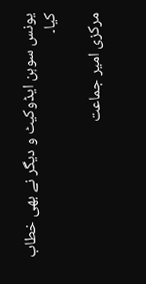یونس سوہن ایڈوکیٹ و دیگر نے بھی خطاب کیا۔

مرکزی امیر جماعت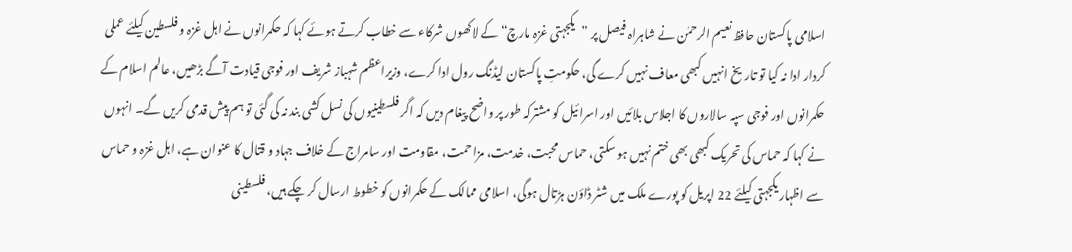اسلامی پاکستان حافظ نعیم الرحمٰن نے شاہراہ فیصل پر ”یکجہتی غزہ مارچ“ کے لاکھوں شرکاء سے خطاب کرتے ہوئے کہا کہ حکمرانوں نے اہل غزہ و فلسطین کیلئے عملی کردار ادا نہ کیا تو تاریخ انہیں کبھی معاف نہیں کرے گی، حکومتِ پاکستان لیڈنگ رول ادا کرے، وزیراعظم شہباز شریف اور فوجی قیادت آگے بڑھیں، عالم اسلام کے حکمرانوں اور فوجی سپہ سالاروں کا اجلاس بلائیں اور اسرائیل کو مشترکہ طور پر واضح پیغام دیں کہ اگر فلسطینیوں کی نسل کشی بند نہ کی گئی تو ہم پیش قدمی کریں گے۔ انہوں نے کہا کہ حماس کی تحریک کبھی بھی ختم نہیں ہو سکتی، حماس محبت، خدمت، مزاحمت، مقاومت اور سامراج کے خلاف جہاد و قتال کا عنوان ہے، اہل غزہ و حماس سے اظہار یکجہتی کیلئے 22 اپریل کو پورے ملک میں شٹر ڈاؤن ہڑتال ہوگی، اسلامی ممالک کے حکمرانوں کو خطوط ارسال کر چکے ہیں، فلسطینی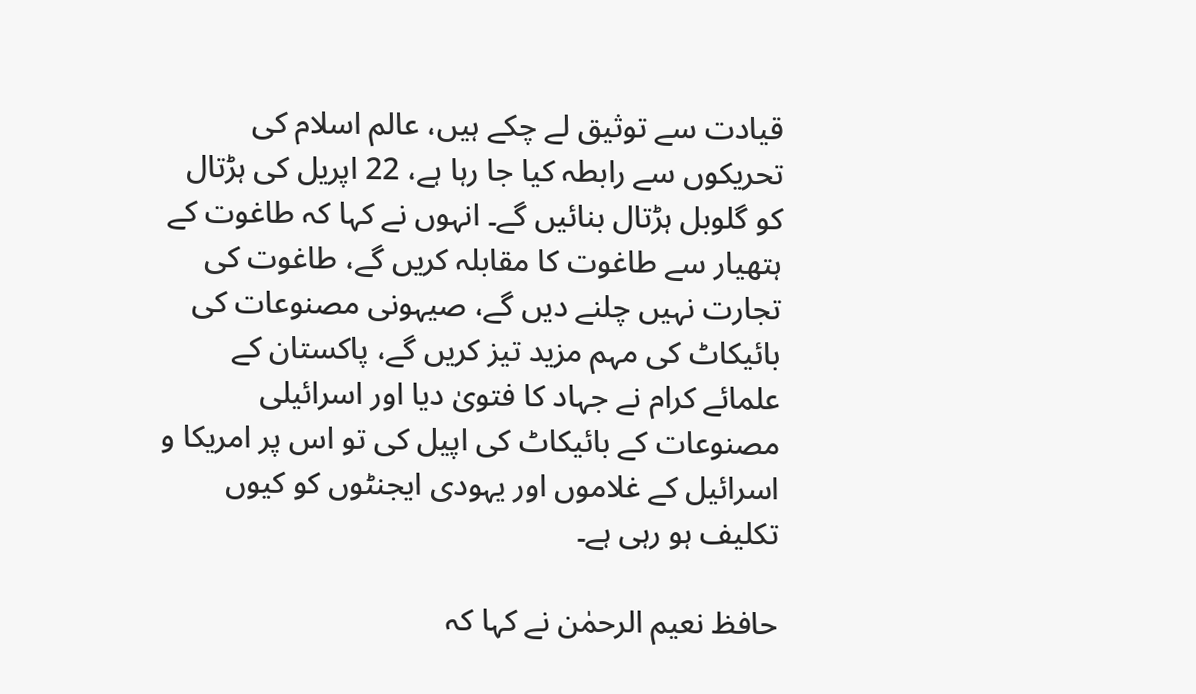قیادت سے توثیق لے چکے ہیں، عالم اسلام کی تحریکوں سے رابطہ کیا جا رہا ہے، 22 اپریل کی ہڑتال کو گلوبل ہڑتال بنائیں گے۔ انہوں نے کہا کہ طاغوت کے ہتھیار سے طاغوت کا مقابلہ کریں گے، طاغوت کی تجارت نہیں چلنے دیں گے، صیہونی مصنوعات کی بائیکاٹ کی مہم مزید تیز کریں گے، پاکستان کے علمائے کرام نے جہاد کا فتویٰ دیا اور اسرائیلی مصنوعات کے بائیکاٹ کی اپیل کی تو اس پر امریکا و اسرائیل کے غلاموں اور یہودی ایجنٹوں کو کیوں تکلیف ہو رہی ہے۔

حافظ نعیم الرحمٰن نے کہا کہ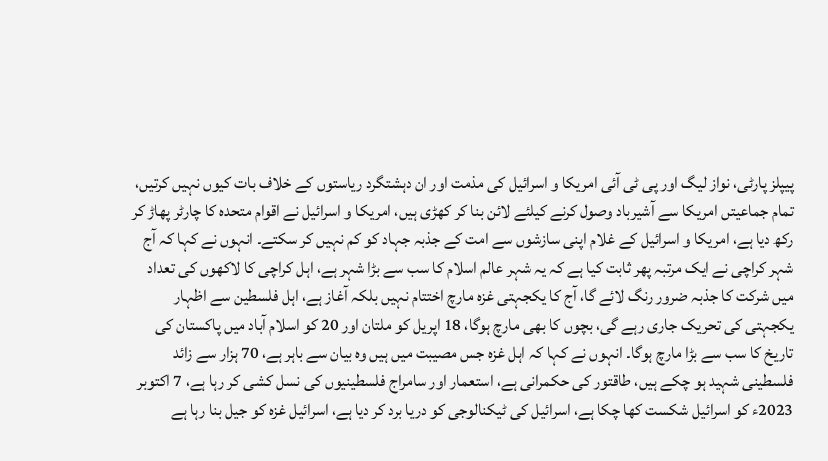پیپلز پارٹی، نواز لیگ اور پی ٹی آئی امریکا و اسرائیل کی مذمت اور ان دہشتگرد ریاستوں کے خلاف بات کیوں نہیں کرتیں، تمام جماعیتں امریکا سے آشیرباد وصول کرنے کیلئے لائن بنا کر کھڑی ہیں، امریکا و اسرائیل نے اقوام متحدہ کا چارٹر پھاڑ کر رکھ دیا ہے، امریکا و اسرائیل کے غلام اپنی سازشوں سے امت کے جذبہ جہاد کو کم نہیں کر سکتے۔ انہوں نے کہا کہ آج شہر کراچی نے ایک مرتبہ پھر ثابت کیا ہے کہ یہ شہر عالم اسلام کا سب سے بڑا شہر ہے، اہل کراچی کا لاکھوں کی تعداد میں شرکت کا جذبہ ضرور رنگ لائے گا، آج کا یکجہتی غزہ مارچ اختتام نہیں بلکہ آغاز ہے، اہل فلسطین سے اظہار یکجہتی کی تحریک جاری رہے گی، بچوں کا بھی مارچ ہوگا، 18 اپریل کو ملتان اور 20 کو اسلام آباد میں پاکستان کی تاریخ کا سب سے بڑا مارچ ہوگا۔ انہوں نے کہا کہ اہل غزہ جس مصیبت میں ہیں وہ بیان سے باہر ہے، 70 ہزار سے زائد فلسطینی شہید ہو چکے ہیں، طاقتور کی حکمرانی ہے، استعمار اور سامراج فلسطینیوں کی نسل کشی کر رہا ہے، 7 اکتوبر 2023ء کو اسرائیل شکست کھا چکا ہے، اسرائیل کی ٹیکنالوجی کو دریا برد کر دیا ہے، اسرائیل غزہ کو جیل بنا رہا ہے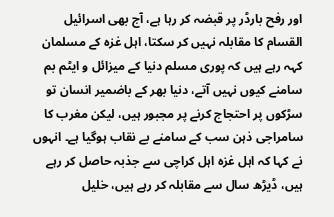اور رفح بارڈر پر قبضہ کر رہا ہے، آج بھی اسرائیل القسام کا مقابلہ نہیں کر سکتا، اہل غزہ کے مسلمان کہہ رہے ہیں کہ پوری مسلم دنیا کے میزائل و ایٹم بم سامنے کیوں نہیں آتے، دنیا بھر کے باضمیر انسان تو سڑکوں پر احتجاج کرنے پر مجبور ہیں، لیکن مغرب کا سامراجی ذہن سب کے سامنے بے نقاب ہوگیا ہے۔ انہوں نے کہا کہ اہل غزہ اہل کراچی سے جذبہ حاصل کر رہے ہیں، ڈیڑھ سال سے مقابلہ کر رہے ہیں، خلیل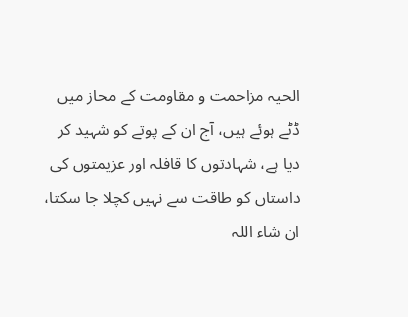الحیہ مزاحمت و مقاومت کے محاز میں ڈٹے ہوئے ہیں، آج ان کے پوتے کو شہید کر دیا ہے، شہادتوں کا قافلہ اور عزیمتوں کی داستاں کو طاقت سے نہیں کچلا جا سکتا، ان شاء اللہ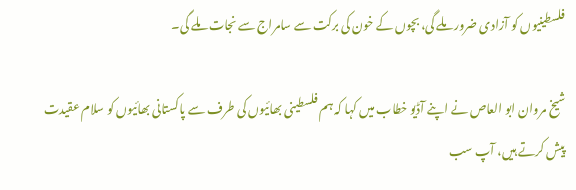فلسطینیوں کو آزادی ضرور ملے گی، بچوں کے خون کی برکت سے سامراج سے نجات ملے گی۔

شیخ مروان ابو العاص نے اپنے آڈیو خطاب میں کہا کہ ہم فلسطینی بھائیوں کی طرف سے پاکستانی بھائیوں کو سلام عقیدت پیش کرتے ہیں، آپ سب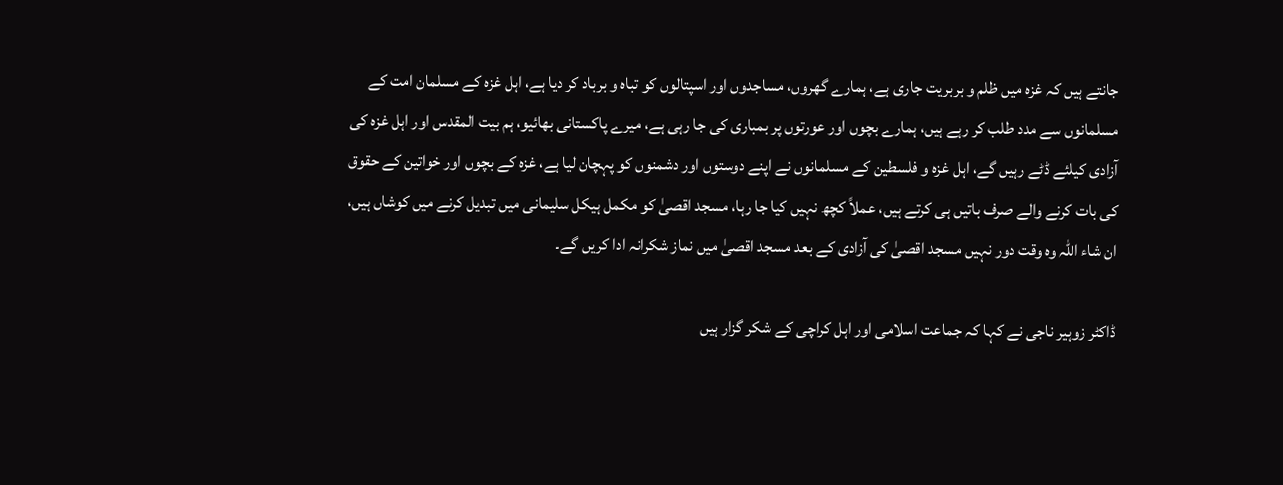جانتے ہیں کہ غزہ میں ظلم و بربریت جاری ہے، ہمارے گھروں، مساجدوں اور اسپتالوں کو تباہ و برباد کر دیا ہے، اہل غزہ کے مسلمان امت کے مسلمانوں سے مدد طلب کر رہے ہیں، ہمارے بچوں اور عورتوں پر بمباری کی جا رہی ہے، میرے پاکستانی بھائیو، ہم بیت المقدس اور اہل غزہ کی آزادی کیلئے ڈٹے رہیں گے، اہل غزہ و فلسطین کے مسلمانوں نے اپنے دوستوں اور دشمنوں کو پہچان لیا ہے، غزہ کے بچوں اور خواتین کے حقوق کی بات کرنے والے صرف باتیں ہی کرتے ہیں، عملاً کچھ نہیں کیا جا رہا، مسجد اقصیٰ کو مکمل ہیکل سلیمانی میں تبدیل کرنے میں کوشاں ہیں، ان شاء اللہ وہ وقت دور نہیں مسجد اقصیٰ کی آزادی کے بعد مسجد اقصیٰ میں نماز شکرانہ ادا کریں گے۔

ڈاکٹر زوہیر ناجی نے کہا کہ جماعت اسلامی اور اہل کراچی کے شکر گزار ہیں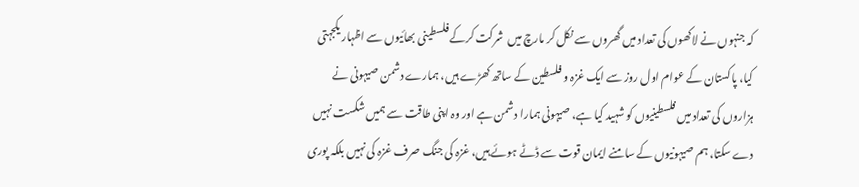کہ جنہوں نے لاکھوں کی تعداد میں گھروں سے نکل کر مارچ میں  شرکت کرکے فلسطینی بھائیوں سے اظہار یکجہتی کیا، پاکستان کے عوام اول روز سے ایک غزہ و فلسطین کے ساتھ کھڑے ہیں، ہمارے دشمن صیہونی نے ہزاروں کی تعداد میں فلسطینیوں کو شہید کیا ہے، صیہونی ہمارا دشمن ہے اور وہ اپنی طاقت سے ہمیں شکست نہیں دے سکتا، ہم صیہونیوں کے سامنے ایمان قوت سے ڈٹے ہوئے ہیں، غزہ کی جنگ صرف غزہ کی نہیں بلکہ پوری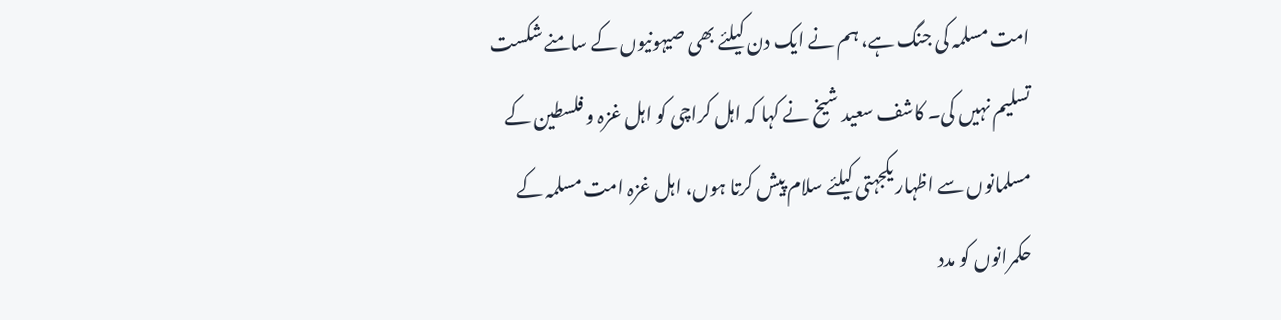امت مسلمہ کی جنگ ہے، ہم نے ایک دن کیلئے بھی صیہونیوں کے سامنے شکست تسلیم نہیں کی۔ کاشف سعید شیخ نے کہا کہ اہل کراچی کو اہل غزہ و فلسطین کے مسلمانوں سے اظہار یکجہتی کیلئے سلام پیش کرتا ہوں، اہل غزہ امت مسلمہ کے حکمرانوں کو مدد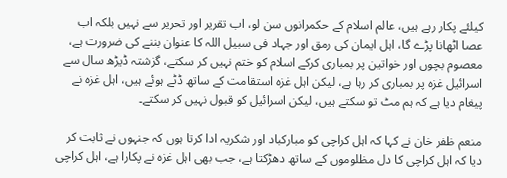کیلئے پکار رہے ہیں، عالم اسلام کے حکمرانوں سن لو، اب تقریر اور تحریر سے نہیں بلکہ اب عصا اٹھانا پڑے گا، اہل ایمان کی رمق اور جہاد فی سبیل اللہ کا عنوان بننے کی ضرورت ہے، معصوم بچوں اور خواتین پر بمباری کرکے اسلام کو ختم نہیں کر سکتے، گزشتہ ڈیڑھ سال سے اسرائیل غزہ پر بمباری کر رہا ہے، لیکن اہل غزہ استقامت کے ساتھ ڈٹے ہوئے ہیں، اہل غزہ نے پیغام دیا ہے کہ ہم مٹ تو سکتے ہیں، لیکن اسرائیل کو قبول نہیں کر سکتے۔

منعم ظفر خان نے کہا کہ اہل کراچی کو مبارکباد اور شکریہ ادا کرتا ہوں کہ جنہوں نے ثابت کر دیا کہ اہل کراچی کا دل مظلوموں کے ساتھ دھڑکتا ہے، جب بھی اہل غزہ نے پکارا ہے، اہل کراچی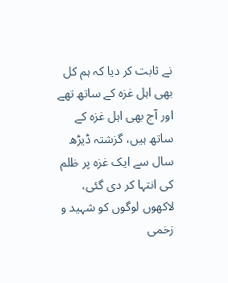نے ثابت کر دیا کہ ہم کل بھی اہل غزہ کے ساتھ تھے اور آج بھی اہل غزہ کے ساتھ ہیں، گزشتہ ڈیڑھ سال سے ایک غزہ پر ظلم کی انتہا کر دی گئی، لاکھوں لوگوں کو شہید و زخمی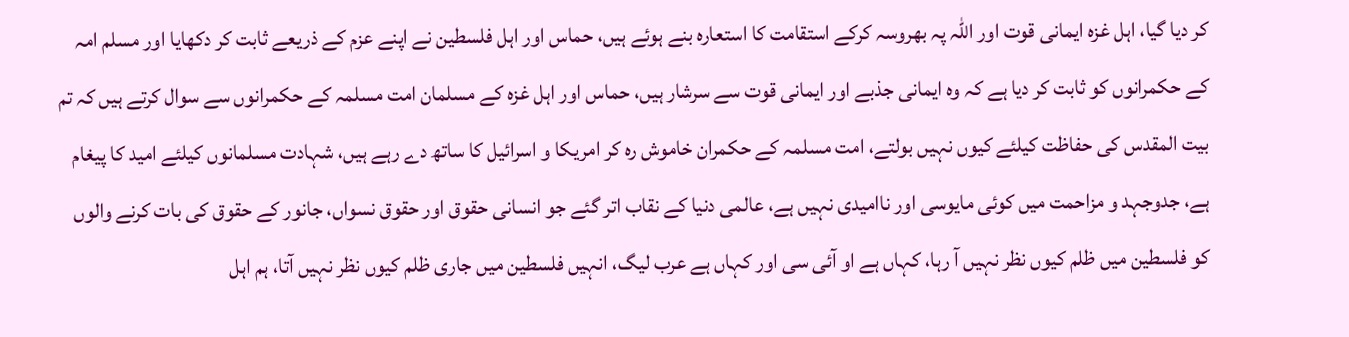کر دیا گیا، اہل غزہ ایمانی قوت اور اللہ پہ بھروسہ کرکے استقامت کا استعارہ بنے ہوئے ہیں، حماس اور اہل فلسطین نے اپنے عزم کے ذریعے ثابت کر دکھایا اور مسلم امہ کے حکمرانوں کو ثابت کر دیا ہے کہ وہ ایمانی جذبے اور ایمانی قوت سے سرشار ہیں، حماس اور اہل غزہ کے مسلمان امت مسلمہ کے حکمرانوں سے سوال کرتے ہیں کہ تم بیت المقدس کی حفاظت کیلئے کیوں نہیں بولتے، امت مسلمہ کے حکمران خاموش رہ کر امریکا و اسرائیل کا ساتھ دے رہے ہیں، شہادت مسلمانوں کیلئے امید کا پیغام ہے، جدوجہد و مزاحمت میں کوئی مایوسی اور ناامیدی نہیں ہے، عالمی دنیا کے نقاب اتر گئے جو انسانی حقوق اور حقوق نسواں، جانور کے حقوق کی بات کرنے والوں کو فلسطین میں ظلم کیوں نظر نہیں آ رہا، کہاں ہے او آئی سی اور کہاں ہے عرب لیگ، انہیں فلسطین میں جاری ظلم کیوں نظر نہیں آتا، ہم اہل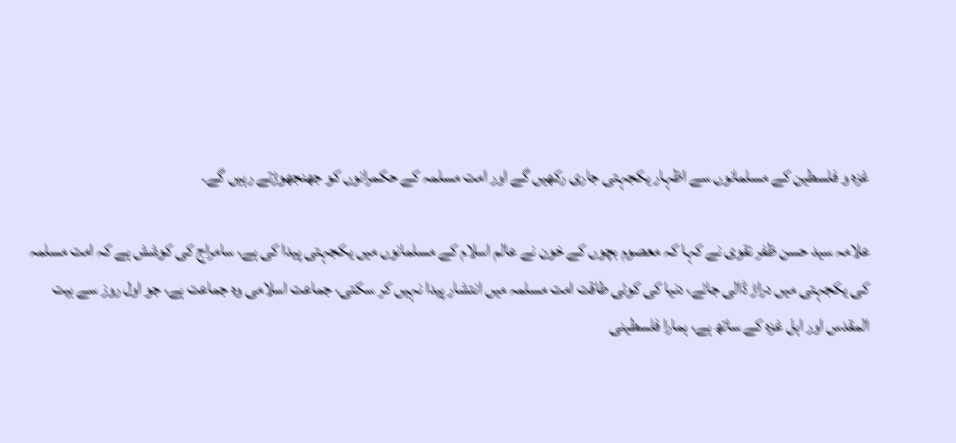غزہ و فلسطین کے مسلمانوں سے اظہار یکجہتی جاری رکھیں گے اور امت مسلمہ کے حکمرانوں کو جھنجھوڑتے رہیں گے۔

علامہ سید حسن ظفر نقوی نے کہا کہ معصوم بچوں کے خون نے عالم اسلام کے مسلمانوں میں یکجہتی پیدا کی ہے، سامراج کی کوشش ہے کہ امت مسلمہ کی یکجہتی میں دراڑ ڈالی جائے، دنیا کی کوئی طاقت امت مسلمہ میں انتشار پیدا نہیں کر سکتی، جماعت اسلامی وہ جماعت ہے، جو اول روز سے بیت المقدس اور اہل غزہ کے ساتھ ہے، ہمارا فلسطینی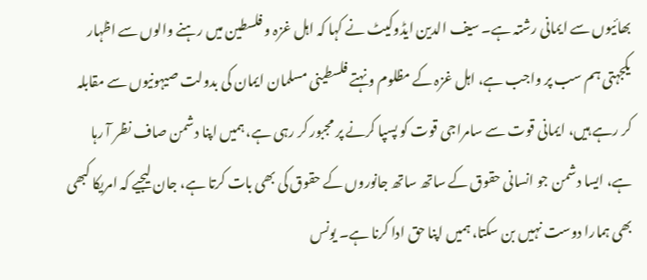بھائیوں سے ایمانی رشتہ ہے۔ سیف الدین ایڈوکیٹ نے کہا کہ اہل غزہ و فلسطین میں رہنے والوں سے اظہار یکجہتی ہم سب پر واجب ہے، اہل غزہ کے مظلوم و نہتے فلسطینی مسلمان ایمان کی بدولت صیہونیوں سے مقابلہ کر رہے ہیں، ایمانی قوت سے سامراجی قوت کو پسپا کرنے پر مجبور کر رہی ہے، ہمیں اپنا دشمن صاف نظر آ رہا ہے، ایسا دشمن جو انسانی حقوق کے ساتھ ساتھ جانوروں کے حقوق کی بھی بات کرتا ہے، جان لیجیے کہ امریکا کبھی بھی ہمارا دوست نہیں بن سکتا، ہمیں اپنا حق ادا کرنا ہے۔ یونس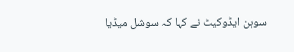سوہن ایڈوکیٹ نے کہا کہ سوشل میڈیا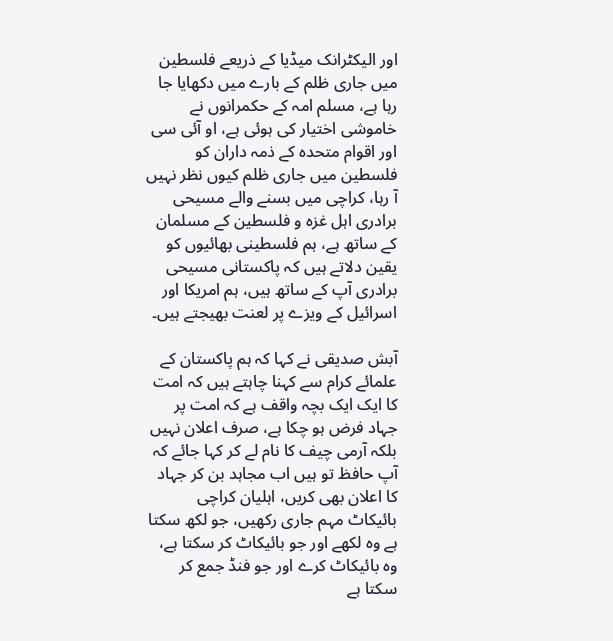اور الیکٹرانک میڈیا کے ذریعے فلسطین میں جاری ظلم کے بارے میں دکھایا جا رہا ہے، مسلم امہ کے حکمرانوں نے خاموشی اختیار کی ہوئی ہے، او آئی سی اور اقوام متحدہ کے ذمہ داران کو فلسطین میں جاری ظلم کیوں نظر نہیں آ رہا، کراچی میں بسنے والے مسیحی برادری اہل غزہ و فلسطین کے مسلمان کے ساتھ ہے، ہم فلسطینی بھائیوں کو یقین دلاتے ہیں کہ پاکستانی مسیحی برادری آپ کے ساتھ ہیں، ہم امریکا اور اسرائیل کے ویزے پر لعنت بھیجتے ہیں۔

آبش صدیقی نے کہا کہ ہم پاکستان کے علمائے کرام سے کہنا چاہتے ہیں کہ امت کا ایک ایک بچہ واقف ہے کہ امت پر جہاد فرض ہو چکا ہے، صرف اعلان نہیں بلکہ آرمی چیف کا نام لے کر کہا جائے کہ آپ حافظ تو ہیں اب مجاہد بن کر جہاد کا اعلان بھی کریں، اہلیان کراچی بائیکاٹ مہم جاری رکھیں، جو لکھ سکتا ہے وہ لکھے اور جو بائیکاٹ کر سکتا ہے، وہ بائیکاٹ کرے اور جو فنڈ جمع کر سکتا ہے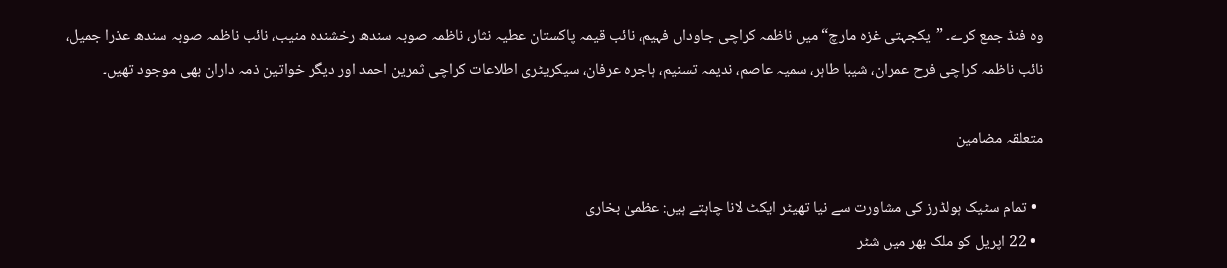وہ فنڈ جمع کرے۔ ”یکجہتی غزہ مارچ“میں ناظمہ کراچی جاوداں فہیم، نائب قیمہ پاکستان عطیہ نثار، ناظمہ صوبہ سندھ رخشندہ منیب، نائب ناظمہ صوبہ سندھ عذرا جمیل، نائب ناظمہ کراچی فرح عمران، شیبا طاہر، سمیہ عاصم، ندیمہ تسنیم، ہاجرہ عرفان، سیکریٹری اطلاعات کراچی ثمرین احمد اور دیگر خواتین ذمہ داران بھی موجود تھیں۔

متعلقہ مضامین

  • تمام سٹیک ہولڈرز کی مشاورت سے نیا تھیٹر ایکٹ لانا چاہتے ہیں: عظمیٰ بخاری
  • 22 اپریل کو ملک بھر میں شٹر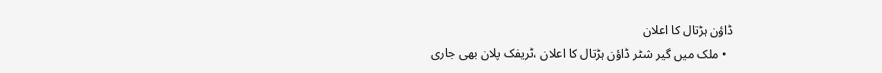ڈاؤن ہڑتال کا اعلان
  • ملک میں گیر شٹر ڈاؤن ہڑتال کا اعلان ،ٹریفک پلان بھی جاری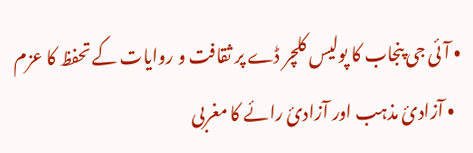• آئی جی پنجاب کا پولیس کلچر ڈے پر ثقافت و روایات کے تحفظ کا عزم
  • آزادئ مذہب اور آزادئ رائے کا مغربی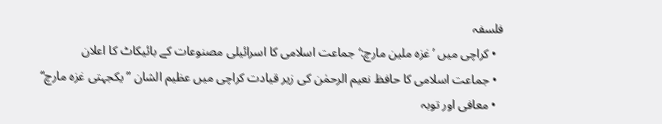فلسفہ
  • کراچی میں ’غزہ ملین مارچ:‘ جماعت اسلامی کا اسرائیلی مصنوعات کے بائیکاٹ کا اعلان
  • جماعت اسلامی کا حافظ نعیم الرحمٰن کی زیر قیادت کراچی میں عظیم الشان ”یکجہتی غزہ مارچ“
  • معافی اور توبہ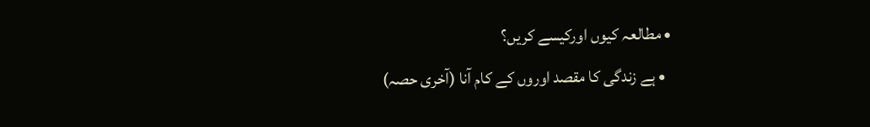• مطالعہ کیوں اورکیسے کریں؟
  • ہے زندگی کا مقصد اوروں کے کام آنا (آخری حصہ)